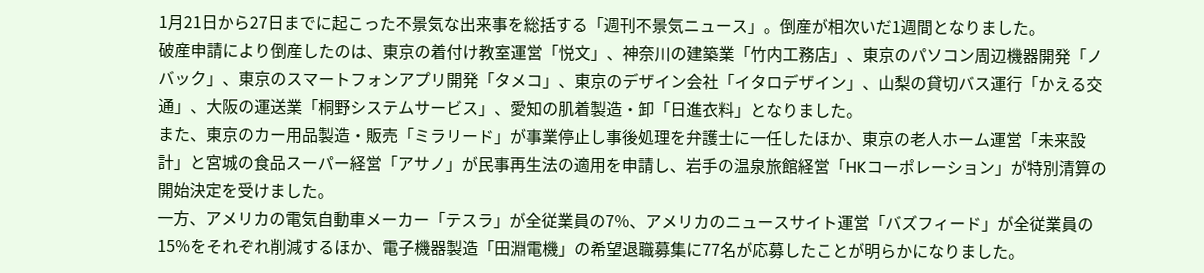1月21日から27日までに起こった不景気な出来事を総括する「週刊不景気ニュース」。倒産が相次いだ1週間となりました。
破産申請により倒産したのは、東京の着付け教室運営「悦文」、神奈川の建築業「竹内工務店」、東京のパソコン周辺機器開発「ノバック」、東京のスマートフォンアプリ開発「タメコ」、東京のデザイン会社「イタロデザイン」、山梨の貸切バス運行「かえる交通」、大阪の運送業「桐野システムサービス」、愛知の肌着製造・卸「日進衣料」となりました。
また、東京のカー用品製造・販売「ミラリード」が事業停止し事後処理を弁護士に一任したほか、東京の老人ホーム運営「未来設計」と宮城の食品スーパー経営「アサノ」が民事再生法の適用を申請し、岩手の温泉旅館経営「HKコーポレーション」が特別清算の開始決定を受けました。
一方、アメリカの電気自動車メーカー「テスラ」が全従業員の7%、アメリカのニュースサイト運営「バズフィード」が全従業員の15%をそれぞれ削減するほか、電子機器製造「田淵電機」の希望退職募集に77名が応募したことが明らかになりました。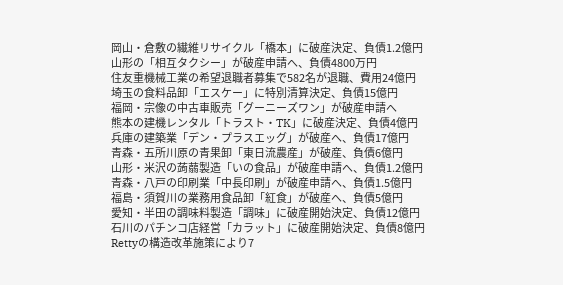岡山・倉敷の繊維リサイクル「橋本」に破産決定、負債1.2億円
山形の「相互タクシー」が破産申請へ、負債4800万円
住友重機械工業の希望退職者募集で582名が退職、費用24億円
埼玉の食料品卸「エスケー」に特別清算決定、負債15億円
福岡・宗像の中古車販売「グーニーズワン」が破産申請へ
熊本の建機レンタル「トラスト・TK」に破産決定、負債4億円
兵庫の建築業「デン・プラスエッグ」が破産へ、負債17億円
青森・五所川原の青果卸「東日流農産」が破産、負債6億円
山形・米沢の蒟蒻製造「いの食品」が破産申請へ、負債1.2億円
青森・八戸の印刷業「中長印刷」が破産申請へ、負債1.5億円
福島・須賀川の業務用食品卸「紅食」が破産へ、負債5億円
愛知・半田の調味料製造「調味」に破産開始決定、負債12億円
石川のパチンコ店経営「カラット」に破産開始決定、負債8億円
Rettyの構造改革施策により7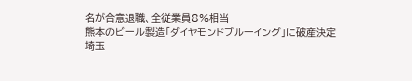名が合意退職、全従業員8%相当
熊本のビール製造「ダイヤモンドブルーイング」に破産決定
埼玉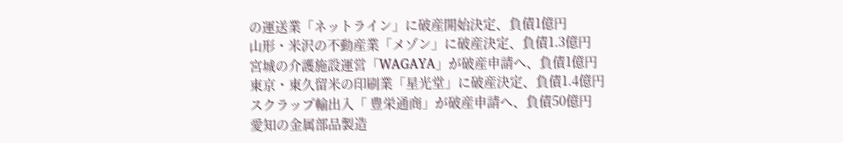の運送業「ネットライン」に破産開始決定、負債1億円
山形・米沢の不動産業「メゾン」に破産決定、負債1.3億円
宮城の介護施設運営「WAGAYA」が破産申請へ、負債1億円
東京・東久留米の印刷業「星光堂」に破産決定、負債1.4億円
スクラップ輸出入「 豊栄通商」が破産申請へ、負債50億円
愛知の金属部品製造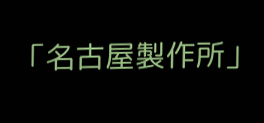「名古屋製作所」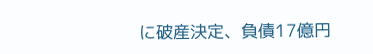に破産決定、負債17億円